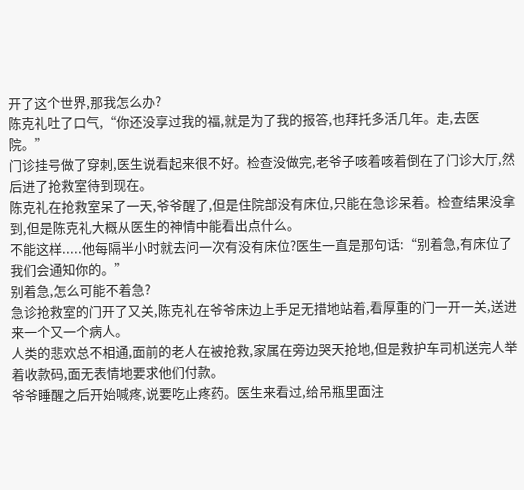开了这个世界,那我怎么办?
陈克礼吐了口气,“你还没享过我的福,就是为了我的报答,也拜托多活几年。走,去医院。”
门诊挂号做了穿刺,医生说看起来很不好。检查没做完,老爷子咳着咳着倒在了门诊大厅,然后进了抢救室待到现在。
陈克礼在抢救室呆了一天,爷爷醒了,但是住院部没有床位,只能在急诊呆着。检查结果没拿到,但是陈克礼大概从医生的神情中能看出点什么。
不能这样.....他每隔半小时就去问一次有没有床位?医生一直是那句话:“别着急,有床位了我们会通知你的。”
别着急,怎么可能不着急?
急诊抢救室的门开了又关,陈克礼在爷爷床边上手足无措地站着,看厚重的门一开一关,送进来一个又一个病人。
人类的悲欢总不相通,面前的老人在被抢救,家属在旁边哭天抢地,但是救护车司机送完人举着收款码,面无表情地要求他们付款。
爷爷睡醒之后开始喊疼,说要吃止疼药。医生来看过,给吊瓶里面注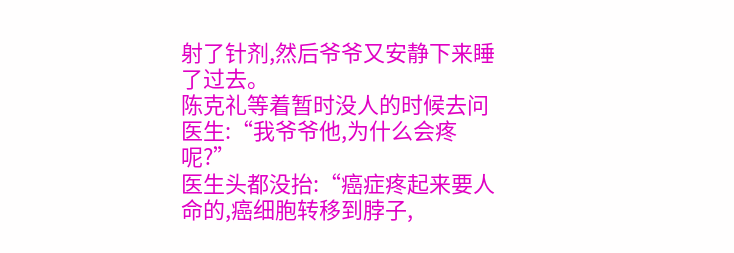射了针剂,然后爷爷又安静下来睡了过去。
陈克礼等着暂时没人的时候去问医生:“我爷爷他,为什么会疼呢?”
医生头都没抬:“癌症疼起来要人命的,癌细胞转移到脖子,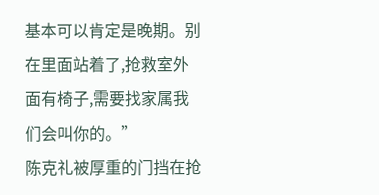基本可以肯定是晚期。别在里面站着了,抢救室外面有椅子,需要找家属我们会叫你的。”
陈克礼被厚重的门挡在抢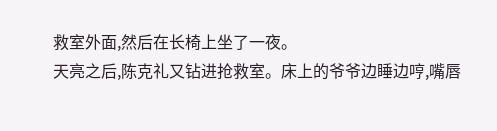救室外面,然后在长椅上坐了一夜。
天亮之后,陈克礼又钻进抢救室。床上的爷爷边睡边哼,嘴唇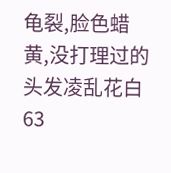龟裂,脸色蜡黄,没打理过的头发凌乱花白
63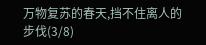万物复苏的春天,挡不住离人的步伐(3/8)